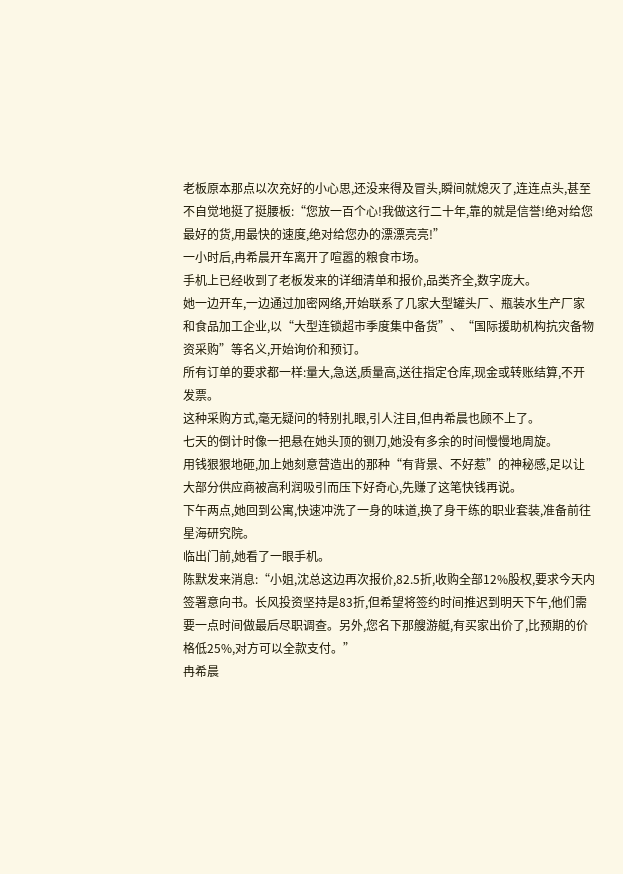老板原本那点以次充好的小心思,还没来得及冒头,瞬间就熄灭了,连连点头,甚至不自觉地挺了挺腰板:“您放一百个心!我做这行二十年,靠的就是信誉!绝对给您最好的货,用最快的速度,绝对给您办的漂漂亮亮!”
一小时后,冉希晨开车离开了喧嚣的粮食市场。
手机上已经收到了老板发来的详细清单和报价,品类齐全,数字庞大。
她一边开车,一边通过加密网络,开始联系了几家大型罐头厂、瓶装水生产厂家和食品加工企业,以“大型连锁超市季度集中备货”、“国际援助机构抗灾备物资采购”等名义,开始询价和预订。
所有订单的要求都一样:量大,急送,质量高,送往指定仓库,现金或转账结算,不开发票。
这种采购方式,毫无疑问的特别扎眼,引人注目,但冉希晨也顾不上了。
七天的倒计时像一把悬在她头顶的铡刀,她没有多余的时间慢慢地周旋。
用钱狠狠地砸,加上她刻意营造出的那种“有背景、不好惹”的神秘感,足以让大部分供应商被高利润吸引而压下好奇心,先赚了这笔快钱再说。
下午两点,她回到公寓,快速冲洗了一身的味道,换了身干练的职业套装,准备前往星海研究院。
临出门前,她看了一眼手机。
陈默发来消息:“小姐,沈总这边再次报价,82.5折,收购全部12%股权,要求今天内签署意向书。长风投资坚持是83折,但希望将签约时间推迟到明天下午,他们需要一点时间做最后尽职调查。另外,您名下那艘游艇,有买家出价了,比预期的价格低25%,对方可以全款支付。”
冉希晨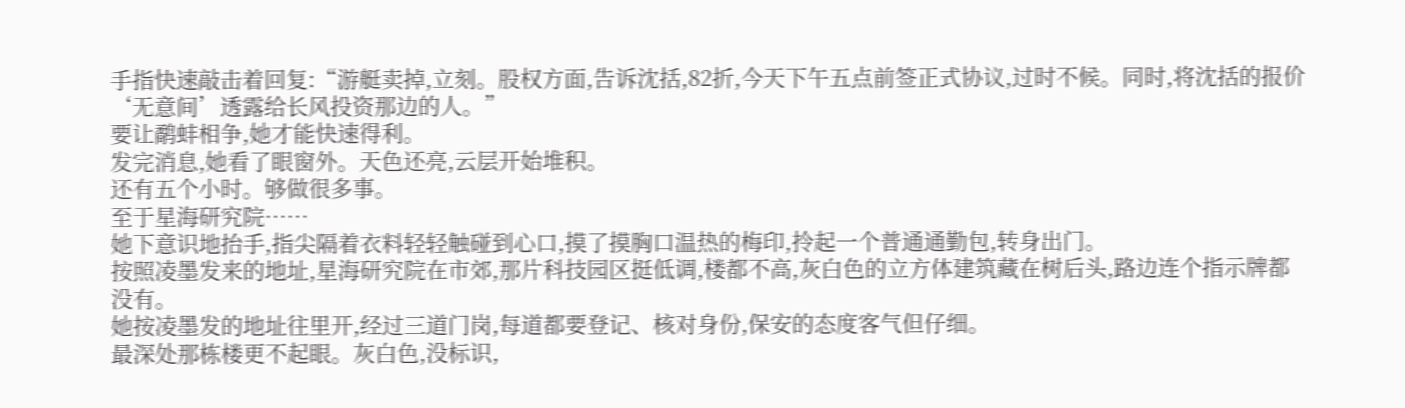手指快速敲击着回复:“游艇卖掉,立刻。股权方面,告诉沈括,82折,今天下午五点前签正式协议,过时不候。同时,将沈括的报价‘无意间’透露给长风投资那边的人。”
要让鹬蚌相争,她才能快速得利。
发完消息,她看了眼窗外。天色还亮,云层开始堆积。
还有五个小时。够做很多事。
至于星海研究院……
她下意识地抬手,指尖隔着衣料轻轻触碰到心口,摸了摸胸口温热的梅印,拎起一个普通通勤包,转身出门。
按照凌墨发来的地址,星海研究院在市郊,那片科技园区挺低调,楼都不高,灰白色的立方体建筑藏在树后头,路边连个指示牌都没有。
她按凌墨发的地址往里开,经过三道门岗,每道都要登记、核对身份,保安的态度客气但仔细。
最深处那栋楼更不起眼。灰白色,没标识,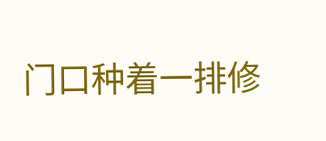门口种着一排修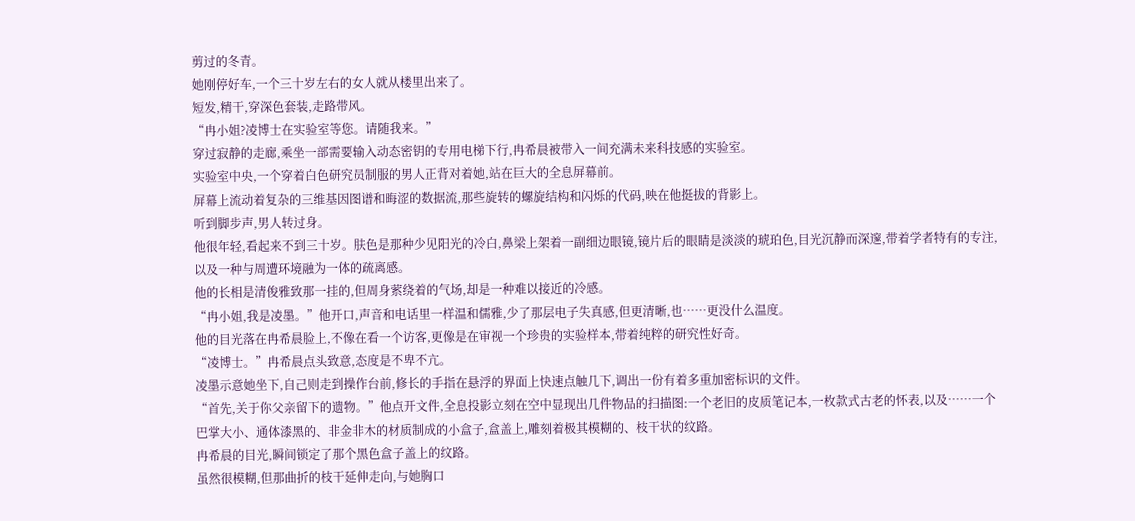剪过的冬青。
她刚停好车,一个三十岁左右的女人就从楼里出来了。
短发,精干,穿深色套装,走路带风。
“冉小姐?凌博士在实验室等您。请随我来。”
穿过寂静的走廊,乘坐一部需要输入动态密钥的专用电梯下行,冉希晨被带入一间充满未来科技感的实验室。
实验室中央,一个穿着白色研究员制服的男人正背对着她,站在巨大的全息屏幕前。
屏幕上流动着复杂的三维基因图谱和晦涩的数据流,那些旋转的螺旋结构和闪烁的代码,映在他挺拔的背影上。
听到脚步声,男人转过身。
他很年轻,看起来不到三十岁。肤色是那种少见阳光的冷白,鼻梁上架着一副细边眼镜,镜片后的眼睛是淡淡的琥珀色,目光沉静而深邃,带着学者特有的专注,以及一种与周遭环境融为一体的疏离感。
他的长相是清俊雅致那一挂的,但周身萦绕着的气场,却是一种难以接近的冷感。
“冉小姐,我是凌墨。”他开口,声音和电话里一样温和儒雅,少了那层电子失真感,但更清晰,也……更没什么温度。
他的目光落在冉希晨脸上,不像在看一个访客,更像是在审视一个珍贵的实验样本,带着纯粹的研究性好奇。
“凌博士。”冉希晨点头致意,态度是不卑不亢。
凌墨示意她坐下,自己则走到操作台前,修长的手指在悬浮的界面上快速点触几下,调出一份有着多重加密标识的文件。
“首先,关于你父亲留下的遗物。”他点开文件,全息投影立刻在空中显现出几件物品的扫描图:一个老旧的皮质笔记本,一枚款式古老的怀表,以及……一个巴掌大小、通体漆黑的、非金非木的材质制成的小盒子,盒盖上,雕刻着极其模糊的、枝干状的纹路。
冉希晨的目光,瞬间锁定了那个黑色盒子盖上的纹路。
虽然很模糊,但那曲折的枝干延伸走向,与她胸口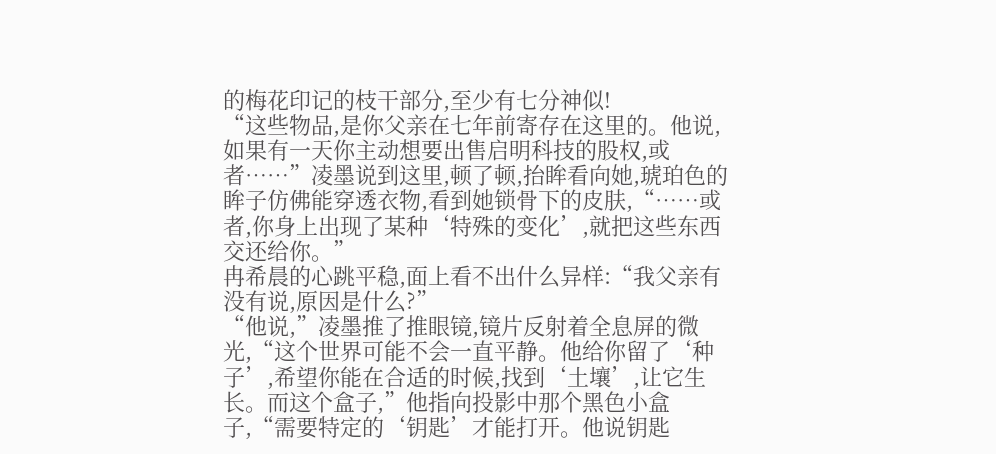的梅花印记的枝干部分,至少有七分神似!
“这些物品,是你父亲在七年前寄存在这里的。他说,如果有一天你主动想要出售启明科技的股权,或者……”凌墨说到这里,顿了顿,抬眸看向她,琥珀色的眸子仿佛能穿透衣物,看到她锁骨下的皮肤,“……或者,你身上出现了某种‘特殊的变化’,就把这些东西交还给你。”
冉希晨的心跳平稳,面上看不出什么异样:“我父亲有没有说,原因是什么?”
“他说,”凌墨推了推眼镜,镜片反射着全息屏的微光,“这个世界可能不会一直平静。他给你留了‘种子’,希望你能在合适的时候,找到‘土壤’,让它生长。而这个盒子,”他指向投影中那个黑色小盒子,“需要特定的‘钥匙’才能打开。他说钥匙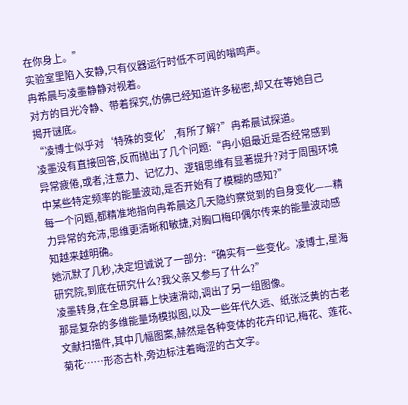在你身上。”
实验室里陷入安静,只有仪器运行时低不可闻的嗡鸣声。
冉希晨与凌墨静静对视着。
对方的目光冷静、带着探究,仿佛已经知道许多秘密,却又在等她自己揭开谜底。
“凌博士似乎对‘特殊的变化’,有所了解?”冉希晨试探道。
凌墨没有直接回答,反而抛出了几个问题:“冉小姐最近是否经常感到异常疲倦,或者,注意力、记忆力、逻辑思维有显著提升?对于周围环境中某些特定频率的能量波动,是否开始有了模糊的感知?”
每一个问题,都精准地指向冉希晨这几天隐约察觉到的自身变化——精力异常的充沛,思维更清晰和敏捷,对胸口梅印偶尔传来的能量波动感知越来越明确。
她沉默了几秒,决定坦诚说了一部分:“确实有一些变化。凌博士,星海研究院,到底在研究什么?我父亲又参与了什么?”
凌墨转身,在全息屏幕上快速滑动,调出了另一组图像。
那是复杂的多维能量场模拟图,以及一些年代久远、纸张泛黄的古老文献扫描件,其中几幅图案,赫然是各种变体的花卉印记,梅花、莲花、菊花……形态古朴,旁边标注着晦涩的古文字。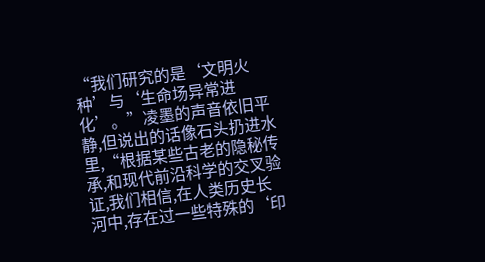“我们研究的是‘文明火种’与‘生命场异常进化’。”凌墨的声音依旧平静,但说出的话像石头扔进水里,“根据某些古老的隐秘传承,和现代前沿科学的交叉验证,我们相信,在人类历史长河中,存在过一些特殊的‘印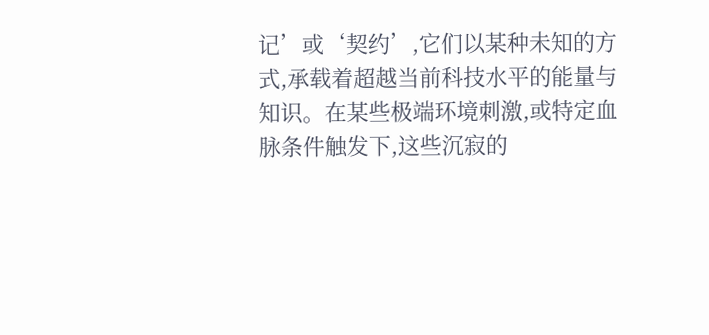记’或‘契约’,它们以某种未知的方式,承载着超越当前科技水平的能量与知识。在某些极端环境刺激,或特定血脉条件触发下,这些沉寂的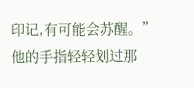印记,有可能会苏醒。”
他的手指轻轻划过那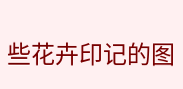些花卉印记的图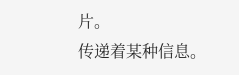片。
传递着某种信息。